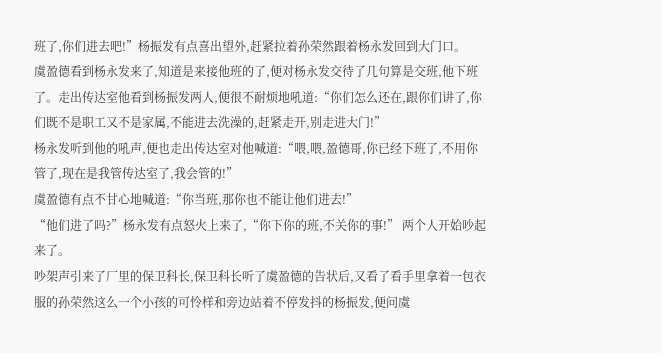班了,你们进去吧!”杨振发有点喜出望外,赶紧拉着孙荣然跟着杨永发回到大门口。
虞盈德看到杨永发来了,知道是来接他班的了,便对杨永发交待了几句算是交班,他下班了。走出传达室他看到杨振发两人,便很不耐烦地吼道:“你们怎么还在,跟你们讲了,你们既不是职工又不是家属,不能进去洗澡的,赶紧走开,别走进大门!”
杨永发听到他的吼声,便也走出传达室对他喊道:“喂,喂,盈德哥,你已经下班了,不用你管了,现在是我管传达室了,我会管的!”
虞盈德有点不甘心地喊道:“你当班,那你也不能让他们进去!”
“他们进了吗?”杨永发有点怒火上来了,“你下你的班,不关你的事!” 两个人开始吵起来了。
吵架声引来了厂里的保卫科长,保卫科长听了虞盈德的告状后,又看了看手里拿着一包衣服的孙荣然这么一个小孩的可怜样和旁边站着不停发抖的杨振发,便问虞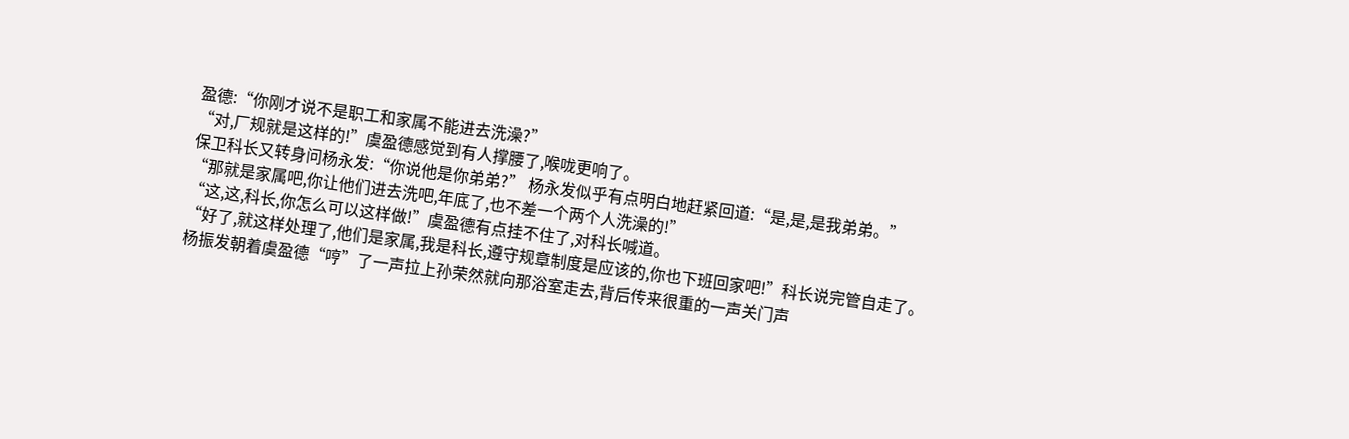盈德:“你刚才说不是职工和家属不能进去洗澡?”
“对,厂规就是这样的!”虞盈德感觉到有人撑腰了,喉咙更响了。
保卫科长又转身问杨永发:“你说他是你弟弟?” 杨永发似乎有点明白地赶紧回道:“是,是,是我弟弟。”
“那就是家属吧,你让他们进去洗吧,年底了,也不差一个两个人洗澡的!”
“这,这,科长,你怎么可以这样做!”虞盈德有点挂不住了,对科长喊道。
“好了,就这样处理了,他们是家属,我是科长,遵守规章制度是应该的,你也下班回家吧!”科长说完管自走了。
杨振发朝着虞盈德“哼”了一声拉上孙荣然就向那浴室走去,背后传来很重的一声关门声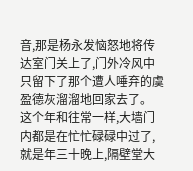音,那是杨永发恼怒地将传达室门关上了,门外冷风中只留下了那个遭人唾弃的虞盈德灰溜溜地回家去了。
这个年和往常一样,大墙门内都是在忙忙碌碌中过了,就是年三十晚上,隔壁堂大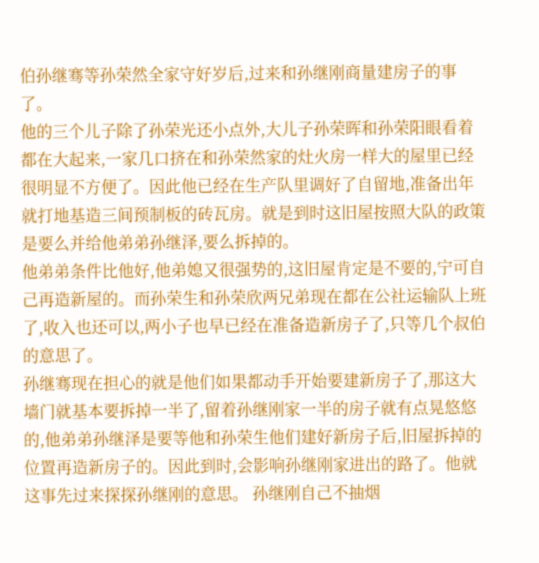伯孙继骞等孙荣然全家守好岁后,过来和孙继刚商量建房子的事了。
他的三个儿子除了孙荣光还小点外,大儿子孙荣晖和孙荣阳眼看着都在大起来,一家几口挤在和孙荣然家的灶火房一样大的屋里已经很明显不方便了。因此他已经在生产队里调好了自留地,准备出年就打地基造三间预制板的砖瓦房。就是到时这旧屋按照大队的政策是要么并给他弟弟孙继泽,要么拆掉的。
他弟弟条件比他好,他弟媳又很强势的,这旧屋肯定是不要的,宁可自己再造新屋的。而孙荣生和孙荣欣两兄弟现在都在公社运输队上班了,收入也还可以,两小子也早已经在准备造新房子了,只等几个叔伯的意思了。
孙继骞现在担心的就是他们如果都动手开始要建新房子了,那这大墙门就基本要拆掉一半了,留着孙继刚家一半的房子就有点晃悠悠的,他弟弟孙继泽是要等他和孙荣生他们建好新房子后,旧屋拆掉的位置再造新房子的。因此到时,会影响孙继刚家进出的路了。他就这事先过来探探孙继刚的意思。 孙继刚自己不抽烟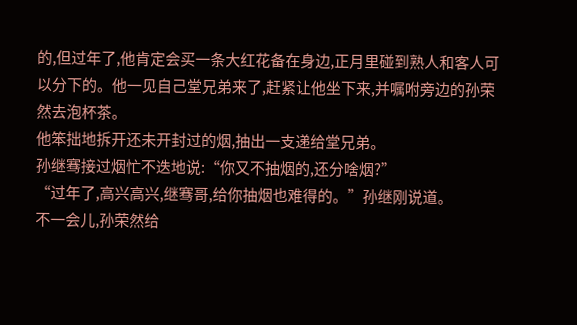的,但过年了,他肯定会买一条大红花备在身边,正月里碰到熟人和客人可以分下的。他一见自己堂兄弟来了,赶紧让他坐下来,并嘱咐旁边的孙荣然去泡杯茶。
他笨拙地拆开还未开封过的烟,抽出一支递给堂兄弟。
孙继骞接过烟忙不迭地说:“你又不抽烟的,还分啥烟?”
“过年了,高兴高兴,继骞哥,给你抽烟也难得的。”孙继刚说道。
不一会儿,孙荣然给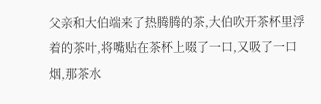父亲和大伯端来了热腾腾的茶,大伯吹开茶杯里浮着的茶叶,将嘴贴在茶杯上啜了一口,又吸了一口烟,那茶水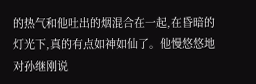的热气和他吐出的烟混合在一起,在昏暗的灯光下,真的有点如神如仙了。他慢悠悠地对孙继刚说